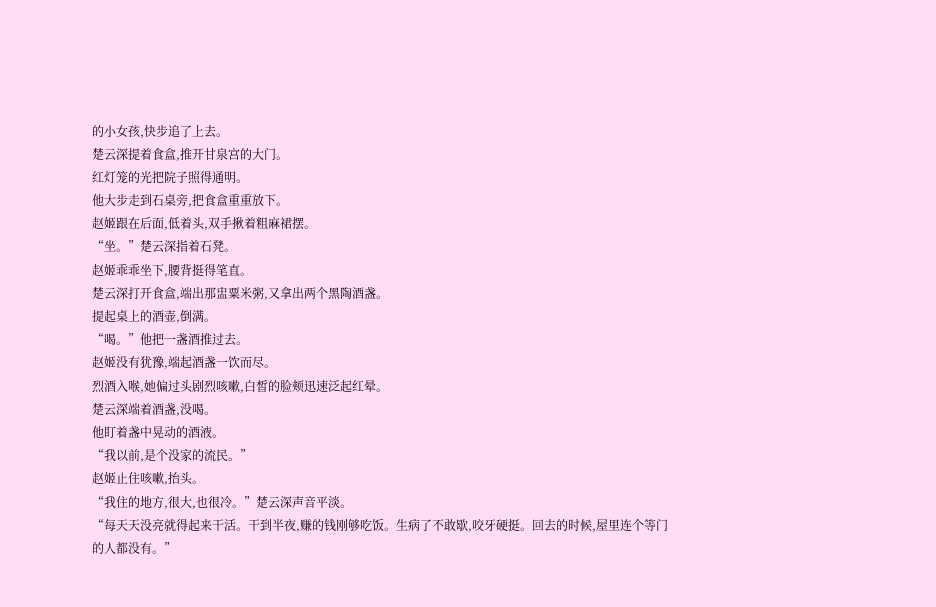的小女孩,快步追了上去。
楚云深提着食盒,推开甘泉宫的大门。
红灯笼的光把院子照得通明。
他大步走到石桌旁,把食盒重重放下。
赵姬跟在后面,低着头,双手揪着粗麻裙摆。
“坐。”楚云深指着石凳。
赵姬乖乖坐下,腰背挺得笔直。
楚云深打开食盒,端出那盅粟米粥,又拿出两个黑陶酒盏。
提起桌上的酒壶,倒满。
“喝。”他把一盏酒推过去。
赵姬没有犹豫,端起酒盏一饮而尽。
烈酒入喉,她偏过头剧烈咳嗽,白皙的脸颊迅速泛起红晕。
楚云深端着酒盏,没喝。
他盯着盏中晃动的酒液。
“我以前,是个没家的流民。”
赵姬止住咳嗽,抬头。
“我住的地方,很大,也很冷。”楚云深声音平淡。
“每天天没亮就得起来干活。干到半夜,赚的钱刚够吃饭。生病了不敢歇,咬牙硬挺。回去的时候,屋里连个等门的人都没有。”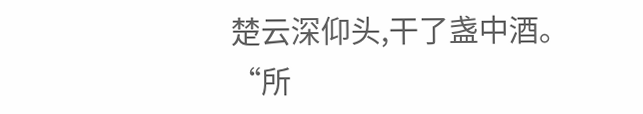楚云深仰头,干了盏中酒。
“所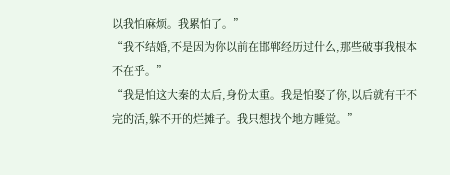以我怕麻烦。我累怕了。”
“我不结婚,不是因为你以前在邯郸经历过什么,那些破事我根本不在乎。”
“我是怕这大秦的太后,身份太重。我是怕娶了你,以后就有干不完的活,躲不开的烂摊子。我只想找个地方睡觉。”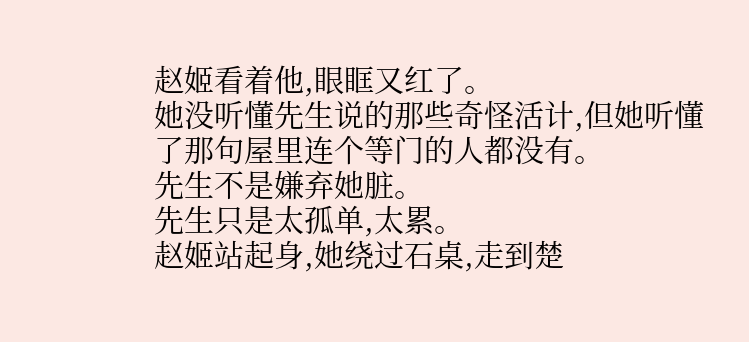赵姬看着他,眼眶又红了。
她没听懂先生说的那些奇怪活计,但她听懂了那句屋里连个等门的人都没有。
先生不是嫌弃她脏。
先生只是太孤单,太累。
赵姬站起身,她绕过石桌,走到楚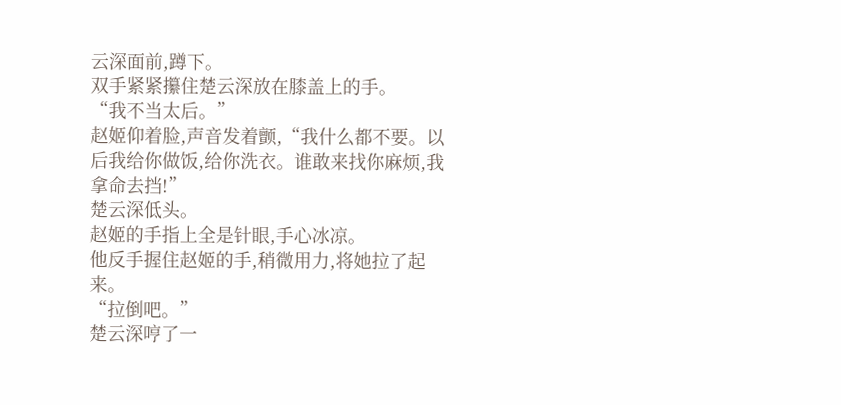云深面前,蹲下。
双手紧紧攥住楚云深放在膝盖上的手。
“我不当太后。”
赵姬仰着脸,声音发着颤,“我什么都不要。以后我给你做饭,给你洗衣。谁敢来找你麻烦,我拿命去挡!”
楚云深低头。
赵姬的手指上全是针眼,手心冰凉。
他反手握住赵姬的手,稍微用力,将她拉了起来。
“拉倒吧。”
楚云深哼了一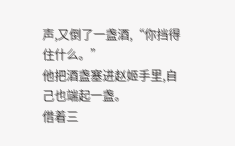声,又倒了一盏酒,“你挡得住什么。”
他把酒盏塞进赵姬手里,自己也端起一盏。
借着三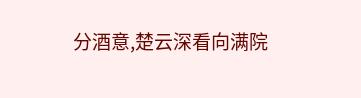分酒意,楚云深看向满院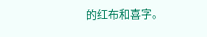的红布和喜字。